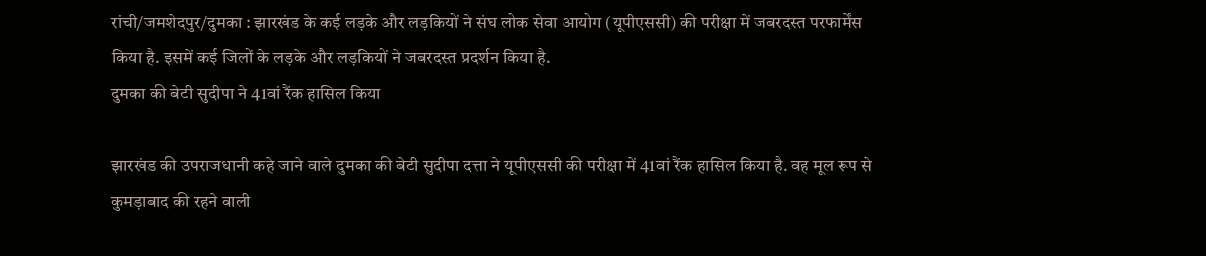रांची/जमशेदपुर/दुमका : झारखंड के कई लड़के और लड़कियों ने संघ लोक सेवा आयोग (यूपीएससी) की परीक्षा में जबरदस्त परफार्मेंस किया है. इसमें कई जिलों के लड़के और लड़कियों ने जबरदस्त प्रदर्शन किया है.
दुमका की बेटी सुदीपा ने 41वां रैंक हासिल किया

झारखंड की उपराजधानी कहे जाने वाले दुमका की बेटी सुदीपा दत्ता ने यूपीएससी की परीक्षा में 41वां रैंक हासिल किया है. वह मूल रूप से कुमड़ाबाद की रहने वाली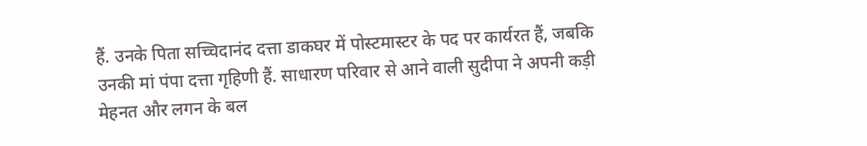हैं. उनके पिता सच्चिदानंद दत्ता डाकघर में पोस्टमास्टर के पद पर कार्यरत हैं, जबकि उनकी मां पंपा दत्ता गृहिणी हैं. साधारण परिवार से आने वाली सुदीपा ने अपनी कड़ी मेहनत और लगन के बल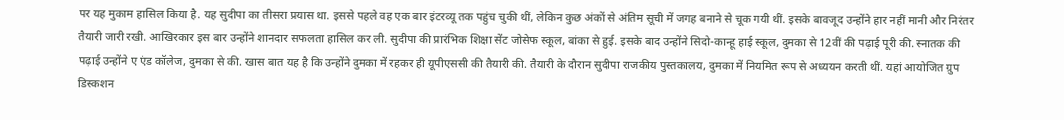पर यह मुकाम हासिल किया है. यह सुदीपा का तीसरा प्रयास था. इससे पहले वह एक बार इंटरव्यू तक पहुंच चुकी थीं, लेकिन कुछ अंकों से अंतिम सूची में जगह बनाने से चूक गयी थीं. इसके बावजूद उन्होंने हार नहीं मानी और निरंतर तैयारी जारी रखी. आखिरकार इस बार उन्होंने शानदार सफलता हासिल कर ली. सुदीपा की प्रारंभिक शिक्षा सेंट जोसेफ स्कूल, बांका से हुई. इसके बाद उन्होंने सिदो-कान्हू हाई स्कूल, दुमका से 12वीं की पढ़ाई पूरी की. स्नातक की पढ़ाई उन्होंने ए एंड कॉलेज, दुमका से की. खास बात यह है कि उन्होंने दुमका में रहकर ही यूपीएससी की तैयारी की. तैयारी के दौरान सुदीपा राजकीय पुस्तकालय, दुमका में नियमित रूप से अध्ययन करती थीं. यहां आयोजित ग्रुप डिस्कशन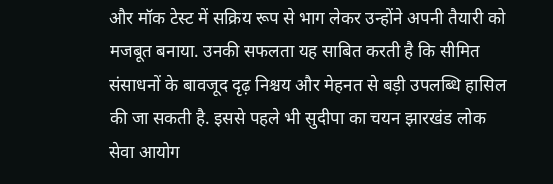और मॉक टेस्ट में सक्रिय रूप से भाग लेकर उन्होंने अपनी तैयारी को मजबूत बनाया. उनकी सफलता यह साबित करती है कि सीमित संसाधनों के बावजूद दृढ़ निश्चय और मेहनत से बड़ी उपलब्धि हासिल की जा सकती है. इससे पहले भी सुदीपा का चयन झारखंड लोक सेवा आयोग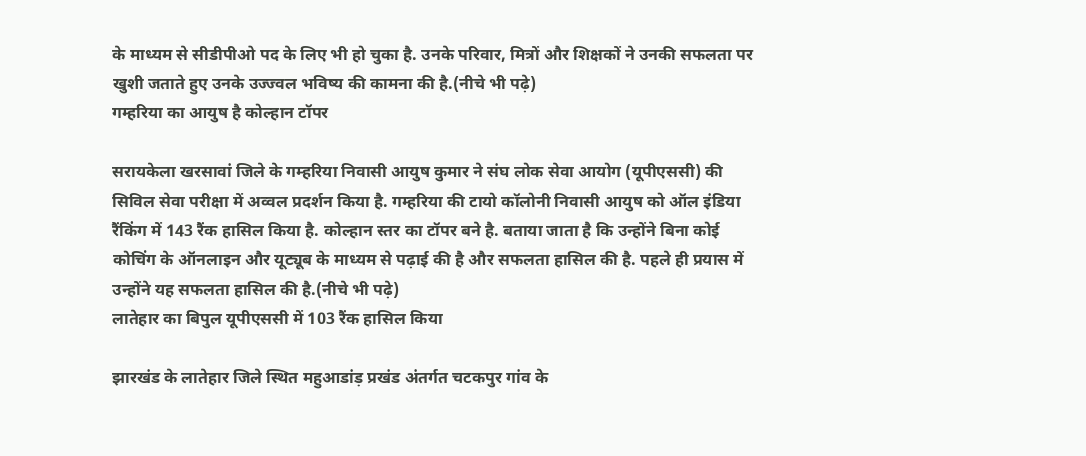के माध्यम से सीडीपीओ पद के लिए भी हो चुका है. उनके परिवार, मित्रों और शिक्षकों ने उनकी सफलता पर खुशी जताते हुए उनके उज्ज्वल भविष्य की कामना की है.(नीचे भी पढ़े)
गम्हरिया का आयुष है कोल्हान टॉपर

सरायकेला खरसावां जिले के गम्हरिया निवासी आयुष कुमार ने संघ लोक सेवा आयोग (यूपीएससी) की सिविल सेवा परीक्षा में अव्वल प्रदर्शन किया है. गम्हरिया की टायो कॉलोनी निवासी आयुष को ऑल इंडिया रैंकिंग में 143 रैंक हासिल किया है. कोल्हान स्तर का टॉपर बने है. बताया जाता है कि उन्होंने बिना कोई कोचिंग के ऑनलाइन और यूट्यूब के माध्यम से पढ़ाई की है और सफलता हासिल की है. पहले ही प्रयास में उन्होंने यह सफलता हासिल की है.(नीचे भी पढ़े)
लातेहार का बिपुल यूपीएससी में 103 रैंक हासिल किया

झारखंड के लातेहार जिले स्थित महुआडांड़ प्रखंड अंतर्गत चटकपुर गांव के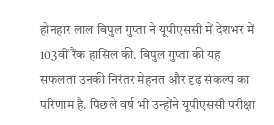होनहार लाल बिपुल गुप्ता ने यूपीएससी में देशभर में 103वीं रैंक हासिल की. बिपुल गुप्ता की यह सफलता उनकी निरंतर मेहनत और दृढ़ संकल्प का परिणाम है. पिछले वर्ष भी उन्होंने यूपीएससी परीक्षा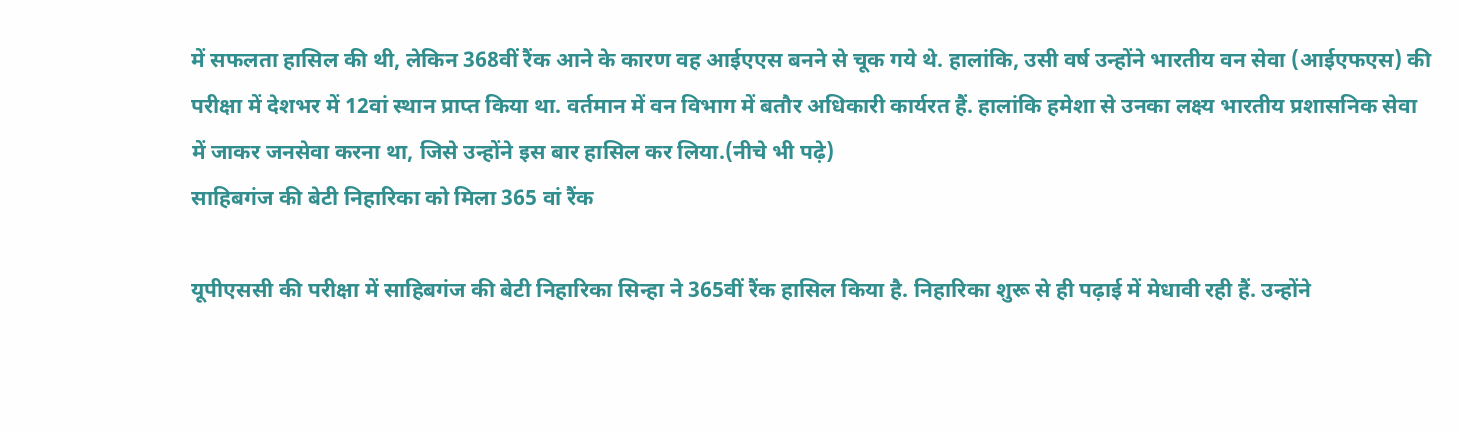में सफलता हासिल की थी, लेकिन 368वीं रैंक आने के कारण वह आईएएस बनने से चूक गये थे. हालांकि, उसी वर्ष उन्होंने भारतीय वन सेवा (आईएफएस) की परीक्षा में देशभर में 12वां स्थान प्राप्त किया था. वर्तमान में वन विभाग में बतौर अधिकारी कार्यरत हैं. हालांकि हमेशा से उनका लक्ष्य भारतीय प्रशासनिक सेवा में जाकर जनसेवा करना था, जिसे उन्होंने इस बार हासिल कर लिया.(नीचे भी पढ़े)
साहिबगंज की बेटी निहारिका को मिला 365 वां रैंक

यूपीएससी की परीक्षा में साहिबगंज की बेटी निहारिका सिन्हा ने 365वीं रैंक हासिल किया है. निहारिका शुरू से ही पढ़ाई में मेधावी रही हैं. उन्होंने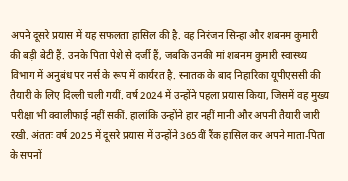अपने दूसरे प्रयास में यह सफलता हासिल की है. वह निरंजन सिन्हा और शबनम कुमारी की बड़ी बेटी हैं. उनके पिता पेशे से दर्जी हैं, जबकि उनकी मां शबनम कुमारी स्वास्थ्य विभाग में अनुबंध पर नर्स के रूप में कार्यरत है. स्नातक के बाद निहारिका यूपीएससी की तैयारी के लिए दिल्ली चली गयीं. वर्ष 2024 में उन्होंने पहला प्रयास किया, जिसमें वह मुख्य परीक्षा भी क्वालीफाई नहीं सकीं. हालांकि उन्होंने हार नहीं मानी और अपनी तैयारी जारी रखी. अंततः वर्ष 2025 में दूसरे प्रयास में उन्होंने 365वीं रैंक हासिल कर अपने माता-पिता के सपनों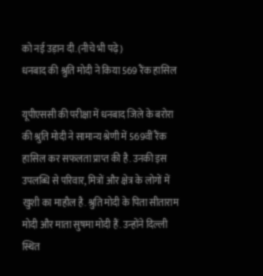को नई उड़ान दी.(नीचे भी पढ़े)
धनबाद की श्रुति मोदी ने किया 569 रैंक हासिल

यूपीएससी की परीक्षा में धनबाद जिले के बरोरा की श्रुति मोदी ने सामान्य श्रेणी में 569वीं रैंक हासिल कर सफलता प्राप्त की है. उनकी इस उपलब्धि से परिवार, मित्रों और क्षेत्र के लोगों में खुशी का माहौल है. श्रुति मोदी के पिता सीताराम मोदी और माता सुषमा मोदी हैं. उन्होंने दिल्ली स्थित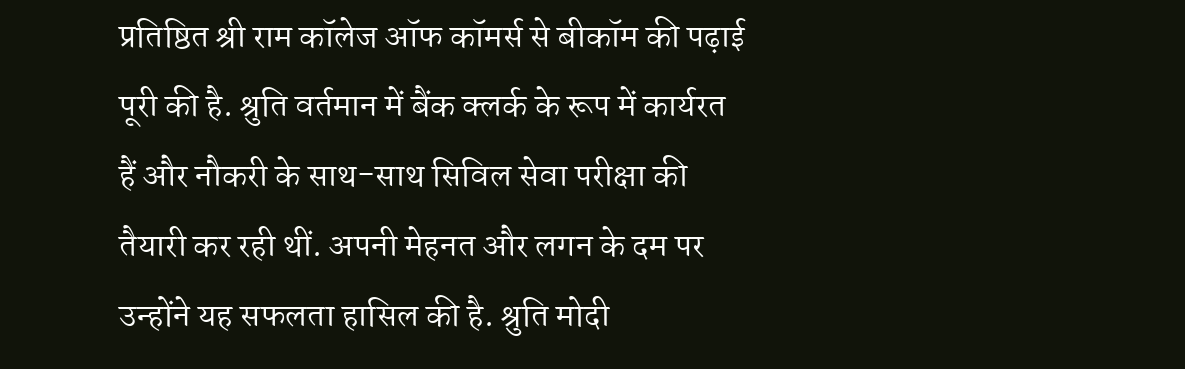प्रतिष्ठित श्री राम कॉलेज ऑफ कॉमर्स से बीकॉम की पढ़ाई पूरी की है. श्रुति वर्तमान में बैंक क्लर्क के रूप में कार्यरत हैं और नौकरी के साथ-साथ सिविल सेवा परीक्षा की तैयारी कर रही थीं. अपनी मेहनत और लगन के दम पर उन्होंने यह सफलता हासिल की है. श्रुति मोदी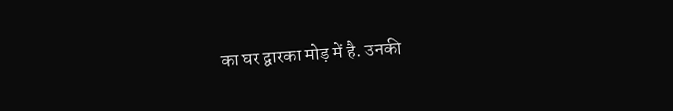का घर द्वारका मोड़ में है. उनकी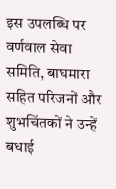इस उपलब्धि पर वर्णवाल सेवा समिति, बाघमारा सहित परिजनों और शुभचिंतकों ने उन्हें बधाई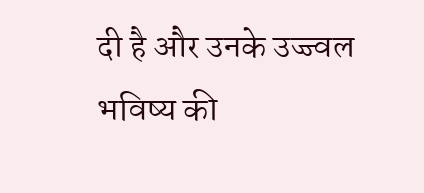दी है और उनके उज्ज्वल भविष्य की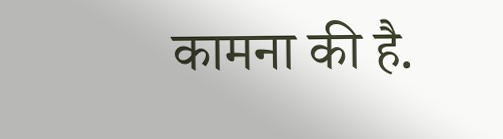कामना की है.